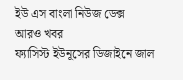ইউ এস বাংলা নিউজ ডেক্স
আরও খবর
ফ্যাসিস্ট ইউনূসের ডিজাইনে জাল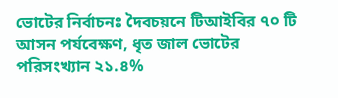ভোটের নির্বাচনঃ দৈবচয়নে টিআইবির ৭০ টি আসন পর্যবেক্ষণ, ধৃত জাল ভোটের পরিসংখ্যান ২১.৪%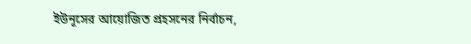ইউনূসের আয়োজিত প্রহসনের নির্বাচন,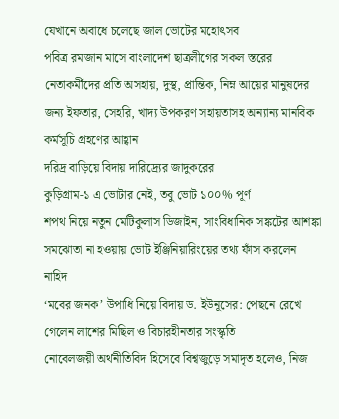যেখানে অবাধে চলেছে জাল ভোটের মহোৎসব
পবিত্র রমজান মাসে বাংলাদেশ ছাত্রলীগের সকল স্তরের নেতাকর্মীদের প্রতি অসহায়, দুস্থ, প্রান্তিক, নিম্ন আয়ের মানুষদের জন্য ইফতার, সেহরি, খাদ্য উপকরণ সহায়তাসহ অন্যান্য মানবিক কর্মসূচি গ্রহণের আহ্বান
দরিদ্র বাড়িয়ে বিদায় দারিদ্র্যের জাদুকরের
কুড়িগ্রাম-১ এ ভোটার নেই, তবু ভোট ১০০% পূর্ণ
শপথ নিয়ে নতুন মেটিকুলাস ডিজাইন, সাংবিধানিক সঙ্কটের আশঙ্কা
সমঝোতা না হওয়ায় ভোট ইঞ্জিনিয়ারিংয়ের তথ্য ফাঁস করলেন নাহিদ
‘মবের জনক’ উপাধি নিয়ে বিদায় ড. ইউনূসের: পেছনে রেখে গেলেন লাশের মিছিল ও বিচারহীনতার সংস্কৃতি
নোবেলজয়ী অর্থনীতিবিদ হিসেবে বিশ্বজুড়ে সমাদৃত হলেও, নিজ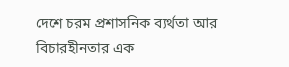দেশে চরম প্রশাসনিক ব্যর্থতা আর বিচারহীনতার এক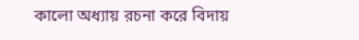কালো অধ্যায় রচনা করে বিদায়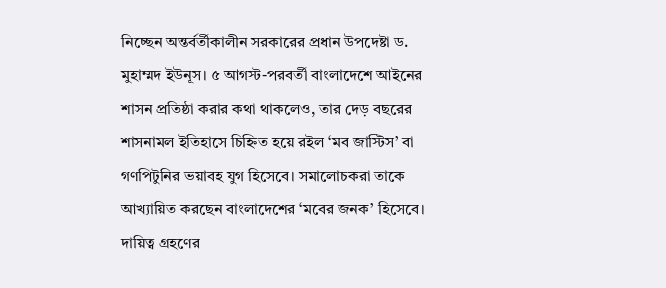নিচ্ছেন অন্তর্বর্তীকালীন সরকারের প্রধান উপদেষ্টা ড. মুহাম্মদ ইউনূস। ৫ আগস্ট-পরবর্তী বাংলাদেশে আইনের শাসন প্রতিষ্ঠা করার কথা থাকলেও, তার দেড় বছরের শাসনামল ইতিহাসে চিহ্নিত হয়ে রইল ‘মব জাস্টিস’ বা গণপিটুনির ভয়াবহ যুগ হিসেবে। সমালোচকরা তাকে আখ্যায়িত করছেন বাংলাদেশের ‘মবের জনক’ হিসেবে।
দায়িত্ব গ্রহণের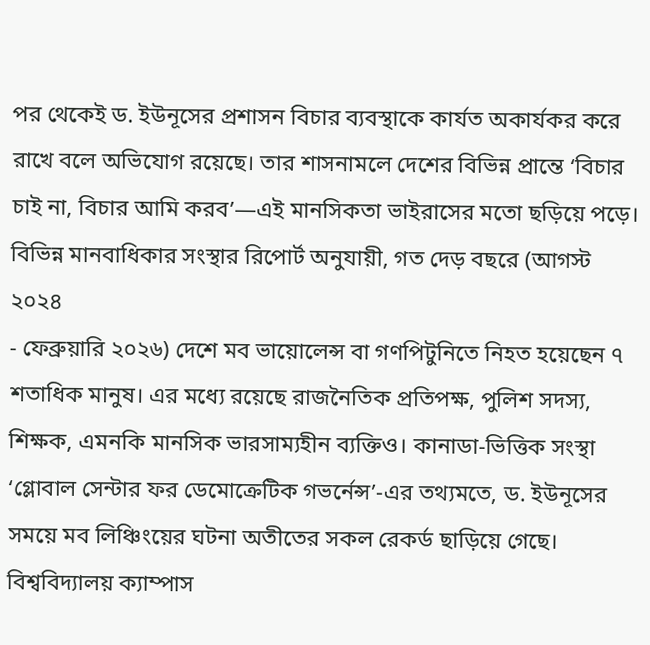পর থেকেই ড. ইউনূসের প্রশাসন বিচার ব্যবস্থাকে কার্যত অকার্যকর করে রাখে বলে অভিযোগ রয়েছে। তার শাসনামলে দেশের বিভিন্ন প্রান্তে ‘বিচার চাই না, বিচার আমি করব’—এই মানসিকতা ভাইরাসের মতো ছড়িয়ে পড়ে। বিভিন্ন মানবাধিকার সংস্থার রিপোর্ট অনুযায়ী, গত দেড় বছরে (আগস্ট ২০২৪
- ফেব্রুয়ারি ২০২৬) দেশে মব ভায়োলেন্স বা গণপিটুনিতে নিহত হয়েছেন ৭ শতাধিক মানুষ। এর মধ্যে রয়েছে রাজনৈতিক প্রতিপক্ষ, পুলিশ সদস্য, শিক্ষক, এমনকি মানসিক ভারসাম্যহীন ব্যক্তিও। কানাডা-ভিত্তিক সংস্থা ‘গ্লোবাল সেন্টার ফর ডেমোক্রেটিক গভর্নেন্স’-এর তথ্যমতে, ড. ইউনূসের সময়ে মব লিঞ্চিংয়ের ঘটনা অতীতের সকল রেকর্ড ছাড়িয়ে গেছে। বিশ্ববিদ্যালয় ক্যাম্পাস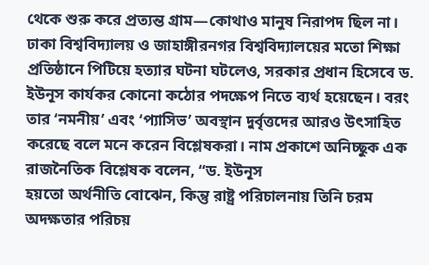থেকে শুরু করে প্রত্যন্ত গ্রাম—কোথাও মানুষ নিরাপদ ছিল না। ঢাকা বিশ্ববিদ্যালয় ও জাহাঙ্গীরনগর বিশ্ববিদ্যালয়ের মতো শিক্ষা প্রতিষ্ঠানে পিটিয়ে হত্যার ঘটনা ঘটলেও, সরকার প্রধান হিসেবে ড. ইউনূস কার্যকর কোনো কঠোর পদক্ষেপ নিতে ব্যর্থ হয়েছেন। বরং তার ‘নমনীয়’ এবং ‘প্যাসিভ’ অবস্থান দুর্বৃত্তদের আরও উৎসাহিত করেছে বলে মনে করেন বিশ্লেষকরা। নাম প্রকাশে অনিচ্ছুক এক রাজনৈতিক বিশ্লেষক বলেন, “ড. ইউনূস
হয়তো অর্থনীতি বোঝেন, কিন্তু রাষ্ট্র পরিচালনায় তিনি চরম অদক্ষতার পরিচয়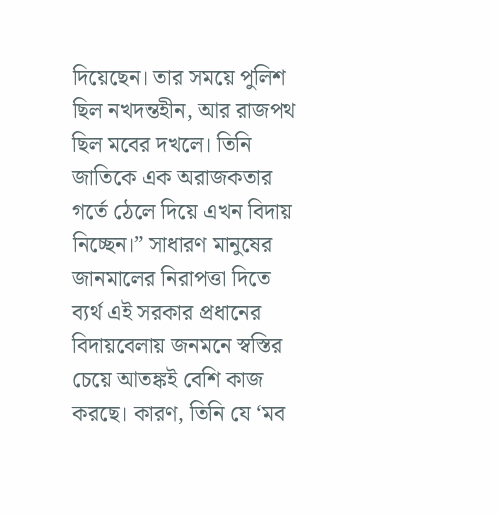দিয়েছেন। তার সময়ে পুলিশ ছিল নখদন্তহীন, আর রাজপথ ছিল মবের দখলে। তিনি জাতিকে এক অরাজকতার গর্তে ঠেলে দিয়ে এখন বিদায় নিচ্ছেন।” সাধারণ মানুষের জানমালের নিরাপত্তা দিতে ব্যর্থ এই সরকার প্রধানের বিদায়বেলায় জনমনে স্বস্তির চেয়ে আতঙ্কই বেশি কাজ করছে। কারণ, তিনি যে ‘মব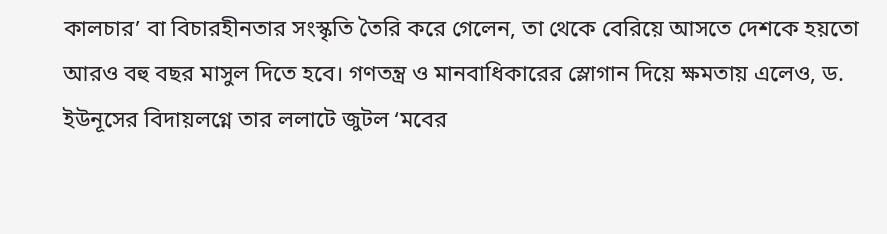কালচার’ বা বিচারহীনতার সংস্কৃতি তৈরি করে গেলেন, তা থেকে বেরিয়ে আসতে দেশকে হয়তো আরও বহু বছর মাসুল দিতে হবে। গণতন্ত্র ও মানবাধিকারের স্লোগান দিয়ে ক্ষমতায় এলেও, ড. ইউনূসের বিদায়লগ্নে তার ললাটে জুটল ‘মবের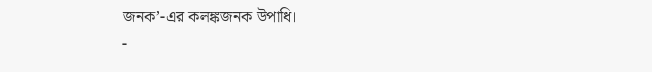জনক’-এর কলঙ্কজনক উপাধি।
-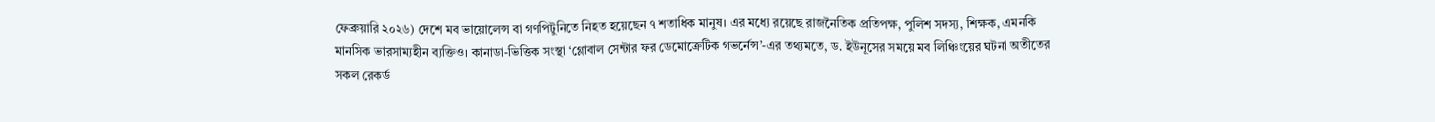ফেব্রুয়ারি ২০২৬) দেশে মব ভায়োলেন্স বা গণপিটুনিতে নিহত হয়েছেন ৭ শতাধিক মানুষ। এর মধ্যে রয়েছে রাজনৈতিক প্রতিপক্ষ, পুলিশ সদস্য, শিক্ষক, এমনকি মানসিক ভারসাম্যহীন ব্যক্তিও। কানাডা-ভিত্তিক সংস্থা ‘গ্লোবাল সেন্টার ফর ডেমোক্রেটিক গভর্নেন্স’-এর তথ্যমতে, ড. ইউনূসের সময়ে মব লিঞ্চিংয়ের ঘটনা অতীতের সকল রেকর্ড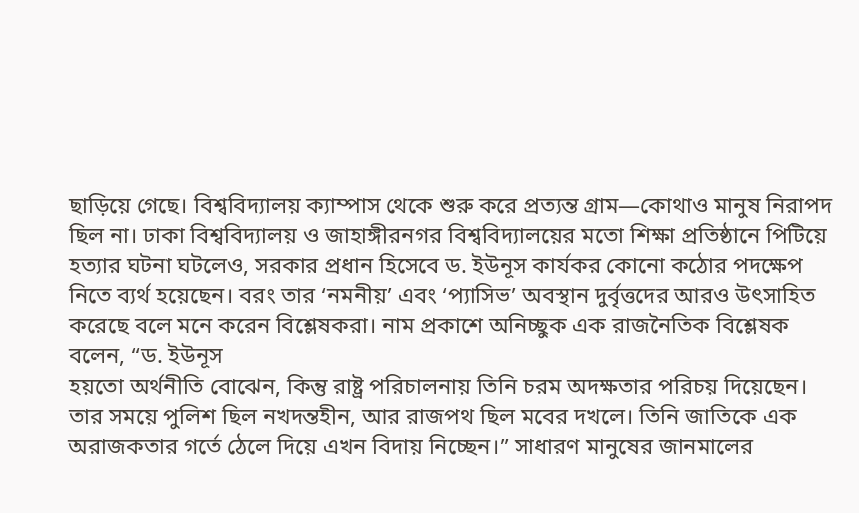ছাড়িয়ে গেছে। বিশ্ববিদ্যালয় ক্যাম্পাস থেকে শুরু করে প্রত্যন্ত গ্রাম—কোথাও মানুষ নিরাপদ ছিল না। ঢাকা বিশ্ববিদ্যালয় ও জাহাঙ্গীরনগর বিশ্ববিদ্যালয়ের মতো শিক্ষা প্রতিষ্ঠানে পিটিয়ে হত্যার ঘটনা ঘটলেও, সরকার প্রধান হিসেবে ড. ইউনূস কার্যকর কোনো কঠোর পদক্ষেপ নিতে ব্যর্থ হয়েছেন। বরং তার ‘নমনীয়’ এবং ‘প্যাসিভ’ অবস্থান দুর্বৃত্তদের আরও উৎসাহিত করেছে বলে মনে করেন বিশ্লেষকরা। নাম প্রকাশে অনিচ্ছুক এক রাজনৈতিক বিশ্লেষক বলেন, “ড. ইউনূস
হয়তো অর্থনীতি বোঝেন, কিন্তু রাষ্ট্র পরিচালনায় তিনি চরম অদক্ষতার পরিচয় দিয়েছেন। তার সময়ে পুলিশ ছিল নখদন্তহীন, আর রাজপথ ছিল মবের দখলে। তিনি জাতিকে এক অরাজকতার গর্তে ঠেলে দিয়ে এখন বিদায় নিচ্ছেন।” সাধারণ মানুষের জানমালের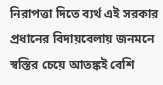নিরাপত্তা দিতে ব্যর্থ এই সরকার প্রধানের বিদায়বেলায় জনমনে স্বস্তির চেয়ে আতঙ্কই বেশি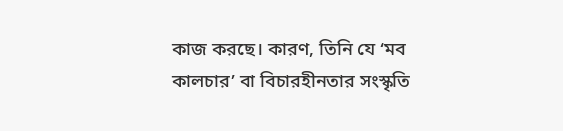কাজ করছে। কারণ, তিনি যে ‘মব কালচার’ বা বিচারহীনতার সংস্কৃতি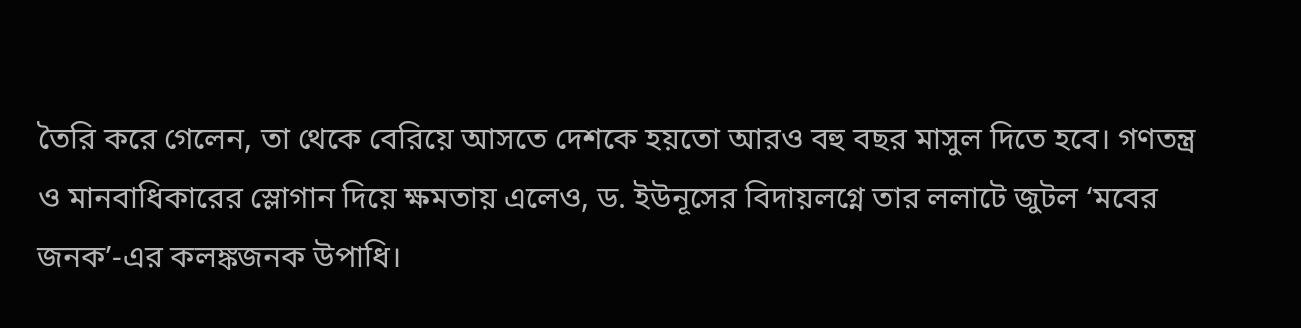তৈরি করে গেলেন, তা থেকে বেরিয়ে আসতে দেশকে হয়তো আরও বহু বছর মাসুল দিতে হবে। গণতন্ত্র ও মানবাধিকারের স্লোগান দিয়ে ক্ষমতায় এলেও, ড. ইউনূসের বিদায়লগ্নে তার ললাটে জুটল ‘মবের জনক’-এর কলঙ্কজনক উপাধি।